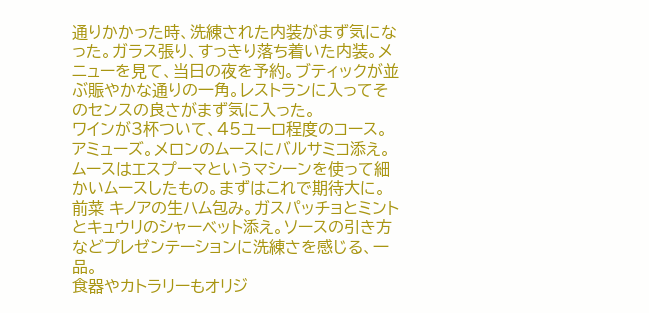通りかかった時、洗練された内装がまず気になった。ガラス張り、すっきり落ち着いた内装。メニューを見て、当日の夜を予約。ブティックが並ぶ賑やかな通りの一角。レストランに入ってそのセンスの良さがまず気に入った。
ワインが3杯ついて、45ユーロ程度のコース。
アミューズ。メロンのムースにバルサミコ添え。ムースはエスプーマというマシーンを使って細かいムースしたもの。まずはこれで期待大に。
前菜 キノアの生ハム包み。ガスパッチョとミントとキュウリのシャーベット添え。ソースの引き方などプレゼンテーションに洗練さを感じる、一品。
食器やカトラリーもオリジ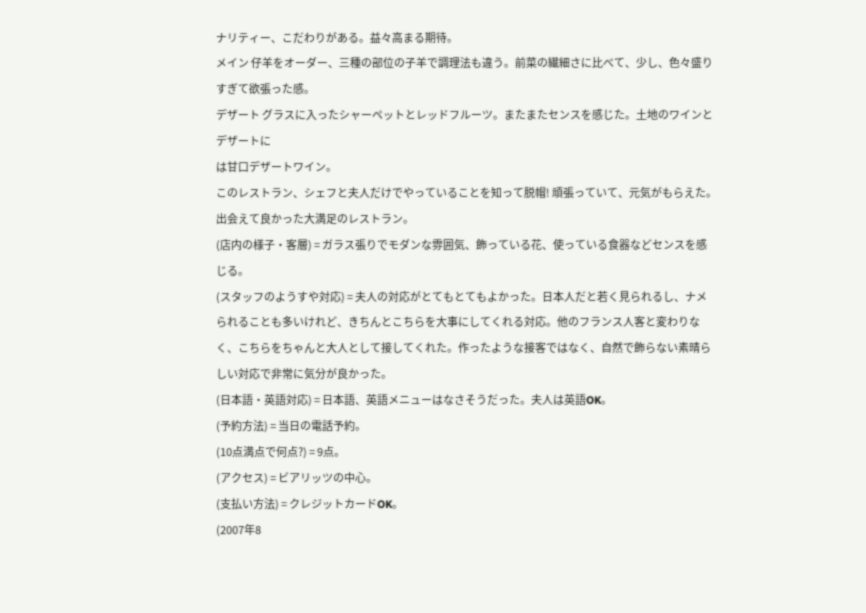ナリティー、こだわりがある。益々高まる期待。
メイン 仔羊をオーダー、三種の部位の子羊で調理法も違う。前菜の繊細さに比べて、少し、色々盛りすぎて欲張った感。
デザート グラスに入ったシャーペットとレッドフルーツ。またまたセンスを感じた。土地のワインとデザートに
は甘口デザートワイン。
このレストラン、シェフと夫人だけでやっていることを知って脱帽! 頑張っていて、元気がもらえた。出会えて良かった大満足のレストラン。
(店内の様子・客層) = ガラス張りでモダンな雰囲気、飾っている花、使っている食器などセンスを感じる。
(スタッフのようすや対応) = 夫人の対応がとてもとてもよかった。日本人だと若く見られるし、ナメられることも多いけれど、きちんとこちらを大事にしてくれる対応。他のフランス人客と変わりなく、こちらをちゃんと大人として接してくれた。作ったような接客ではなく、自然で飾らない素晴らしい対応で非常に気分が良かった。
(日本語・英語対応) = 日本語、英語メニューはなさそうだった。夫人は英語OK。
(予約方法) = 当日の電話予約。
(10点満点で何点?) = 9点。
(アクセス) = ビアリッツの中心。
(支払い方法) = クレジットカードOK。
(2007年8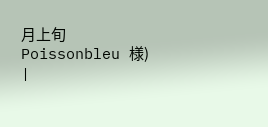月上旬 Poissonbleu 様) |